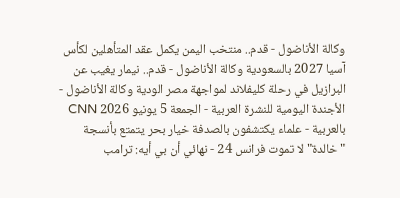وكالة الأناضول - قدم.. منتخب اليمن يكمل عقد المتأهلين لكأس آسيا 2027 بالسعودية وكالة الأناضول - قدم.. نيمار يغيب عن البرازيل في رحلة كليفلاند لمواجهة مصر الودية وكالة الأناضول - الأجندة اليومية للنشرة العربية - الجمعة 5 يونيو 2026 CNN بالعربية - علماء يكتشفون بالصدفة خيار بحر يتمتع بأنسجة "خالدة" لا تموت فرانس 24 - نهائي أن بي أيه: ترامب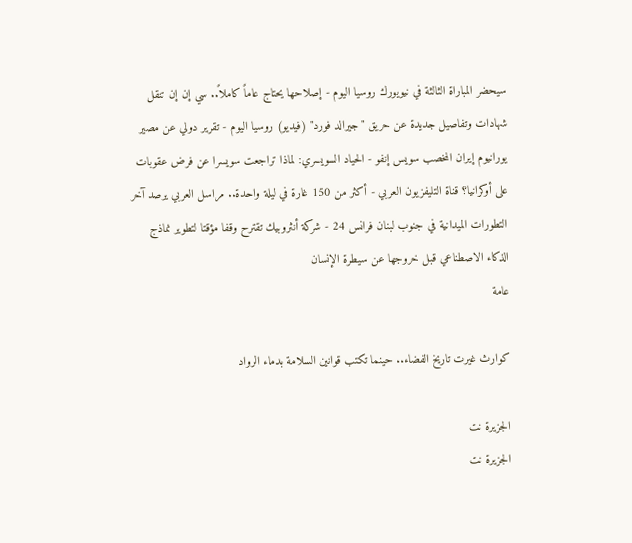سيحضر المباراة الثالثة في نيويورك روسيا اليوم - إصلاحها يحتاج عاماً كاملاً.. سي إن إن تنقل شهادات وتفاصيل جديدة عن حريق "جيرالد فورد" (فيديو) روسيا اليوم - تقرير دولي عن مصير يورانيوم إيران المخصب سويس إنفو - الحياد السويسري: لماذا تراجعت سويسرا عن فرض عقوبات على أوكرانيا؟ قناة التليفزيون العربي - أكثر من 150 غارة في ليلة واحدة.. مراسل العربي يرصد آخر التطورات الميدانية في جنوب لبنان فرانس 24 - شركة أنثروبيك تقترح وقفا مؤقتا لتطوير نماذج الذكاء الاصطناعي قبل خروجها عن سيطرة الإنسان
عامة

كوارث غيرت تاريخ الفضاء.. حينما تكتب قوانين السلامة بدماء الرواد

الجزيرة نت
الجزيرة نت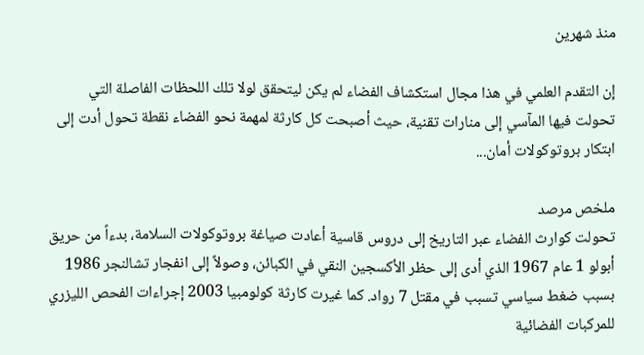منذ شهرين

إن التقدم العلمي في هذا مجال استكشاف الفضاء لم يكن ليتحقق لولا تلك اللحظات الفاصلة التي تحولت فيها المآسي إلى منارات تقنية، حيث أصبحت كل كارثة لمهمة نحو الفضاء نقطة تحول أدت إلى ابتكار بروتوكولات أمان...

ملخص مرصد
تحولت كوارث الفضاء عبر التاريخ إلى دروس قاسية أعادت صياغة بروتوكولات السلامة، بدءاً من حريق أبولو 1 عام 1967 الذي أدى إلى حظر الأكسجين النقي في الكبائن، وصولاً إلى انفجار تشالنجر 1986 بسبب ضغط سياسي تسبب في مقتل 7 رواد. كما غيرت كارثة كولومبيا 2003 إجراءات الفحص الليزري للمركبات الفضائية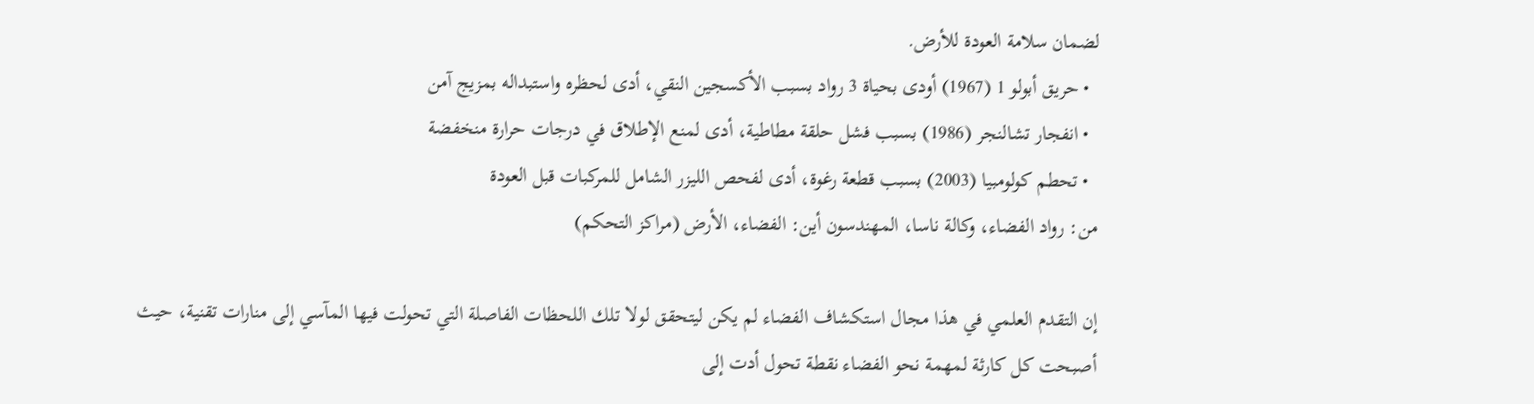لضمان سلامة العودة للأرض.
  • حريق أبولو 1 (1967) أودى بحياة 3 رواد بسبب الأكسجين النقي، أدى لحظره واستبداله بمزيج آمن
  • انفجار تشالنجر (1986) بسبب فشل حلقة مطاطية، أدى لمنع الإطلاق في درجات حرارة منخفضة
  • تحطم كولومبيا (2003) بسبب قطعة رغوة، أدى لفحص الليزر الشامل للمركبات قبل العودة
من: رواد الفضاء، وكالة ناسا، المهندسون أين: الفضاء، الأرض (مراكز التحكم)

إن التقدم العلمي في هذا مجال استكشاف الفضاء لم يكن ليتحقق لولا تلك اللحظات الفاصلة التي تحولت فيها المآسي إلى منارات تقنية، حيث أصبحت كل كارثة لمهمة نحو الفضاء نقطة تحول أدت إلى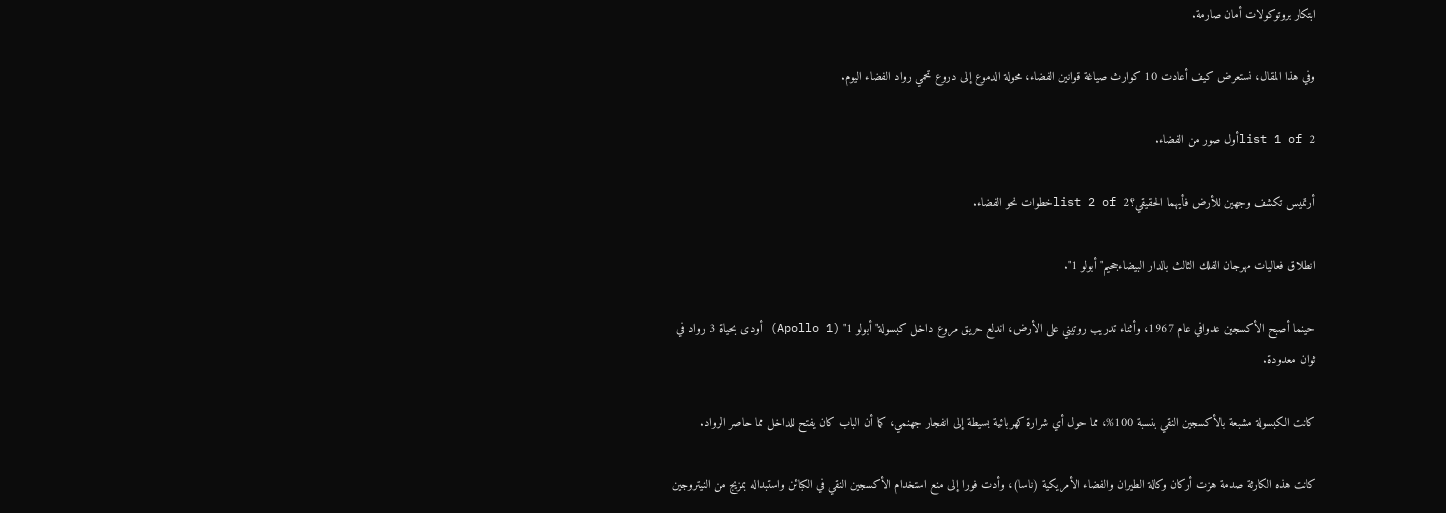ابتكار بروتوكولات أمان صارمة.

وفي هذا المقال، نستعرض كيف أعادت 10 كوارث صياغة قوانين الفضاء، محولة الدموع إلى دروع تحمي رواد الفضاء اليوم.

list 1 of 2أول صور من الفضاء.

أرتميس تكشف وجهين للأرض فأيهما الحقيقي؟list 2 of 2خطوات نحو الفضاء.

انطلاق فعاليات مهرجان الفلك الثالث بالدار البيضاءجحيم" أبولو 1".

حينما أصبح الأكسجين عدوافي عام 1967، وأثناء تدريب روتيني على الأرض، اندلع حريق مروع داخل كبسولة" أبولو 1" (Apollo 1) أودى بحياة 3 رواد في ثوان معدودة.

كانت الكبسولة مشبعة بالأكسجين النقي بنسبة 100%، مما حول أي شرارة كهربائية بسيطة إلى انفجار جهنمي، كما أن الباب كان يفتح للداخل مما حاصر الرواد.

كانت هذه الكارثة صدمة هزت أركان وكالة الطيران والفضاء الأمريكية (ناسا)، وأدت فورا إلى منع استخدام الأكسجين النقي في الكبائن واستبداله بمزيج من النيتروجين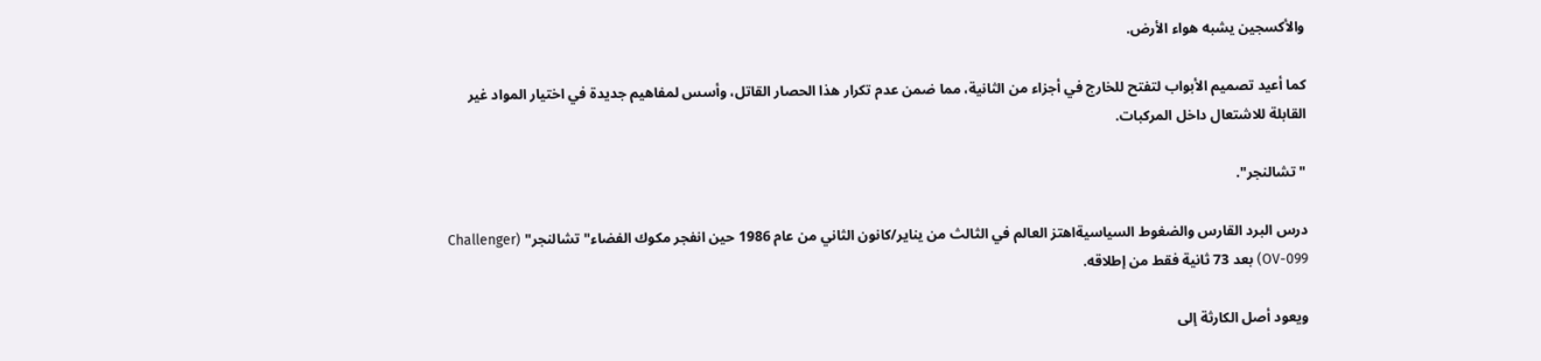والأكسجين يشبه هواء الأرض.

كما أعيد تصميم الأبواب لتفتح للخارج في أجزاء من الثانية، مما ضمن عدم تكرار هذا الحصار القاتل، وأسس لمفاهيم جديدة في اختيار المواد غير القابلة للاشتعال داخل المركبات.

" تشالنجر".

درس البرد القارس والضغوط السياسيةاهتز العالم في الثالث من يناير/كانون الثاني من عام 1986 حين انفجر مكوك الفضاء" تشالنجر" (Challenger OV-099) بعد 73 ثانية فقط من إطلاقه.

ويعود أصل الكارثة إلى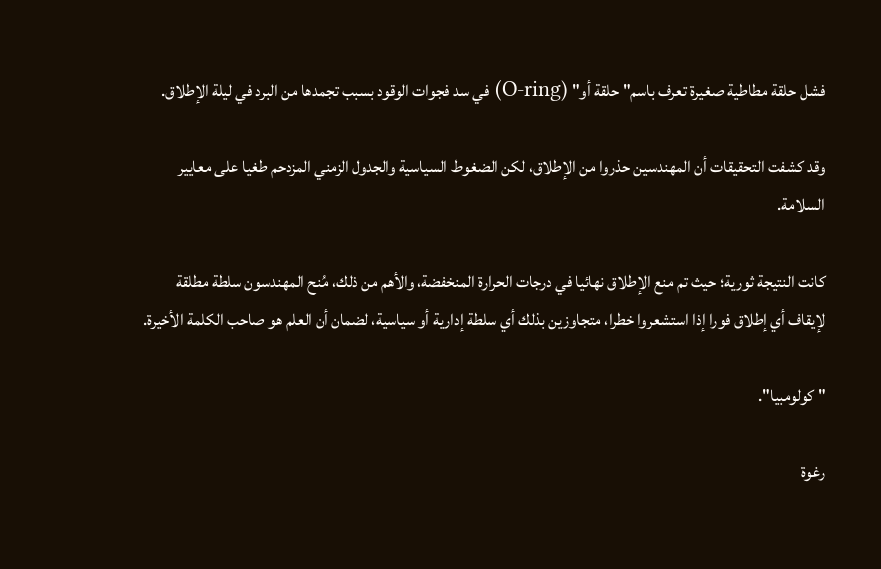فشل حلقة مطاطية صغيرة تعرف باسم" حلقة أو" (O-ring) في سد فجوات الوقود بسبب تجمدها من البرد في ليلة الإطلاق.

وقد كشفت التحقيقات أن المهندسين حذروا من الإطلاق، لكن الضغوط السياسية والجدول الزمني المزدحم طغيا على معايير السلامة.

كانت النتيجة ثورية؛ حيث تم منع الإطلاق نهائيا في درجات الحرارة المنخفضة، والأهم من ذلك، مُنح المهندسون سلطة مطلقة لإيقاف أي إطلاق فورا إذا استشعروا خطرا، متجاوزين بذلك أي سلطة إدارية أو سياسية، لضمان أن العلم هو صاحب الكلمة الأخيرة.

" كولومبيا".

رغوة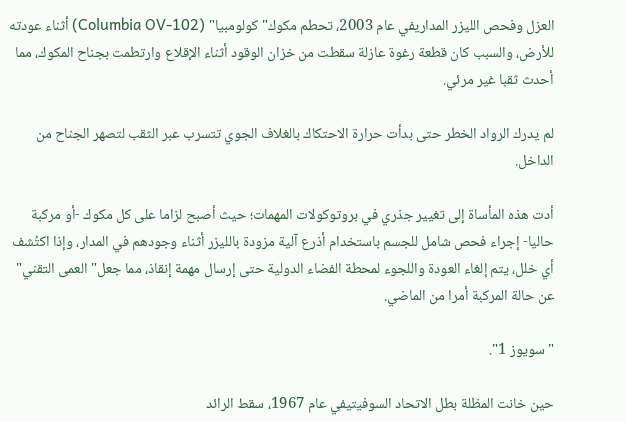العزل وفحص الليزر المداريفي عام 2003، تحطم مكوك" كولومبيا" (Columbia OV-102) أثناء عودته للأرض، والسبب كان قطعة رغوة عازلة سقطت من خزان الوقود أثناء الإقلاع وارتطمت بجناح المكوك، مما أحدث ثقبا غير مرئي.

لم يدرك الرواد الخطر حتى بدأت حرارة الاحتكاك بالغلاف الجوي تتسرب عبر الثقب لتصهر الجناح من الداخل.

أدت هذه المأساة إلى تغيير جذري في بروتوكولات المهمات؛ حيث أصبح لزاما على كل مكوك -أو مركبة حاليا- إجراء فحص شامل للجسم باستخدام أذرع آلية مزودة بالليزر أثناء وجودهم في المدار، وإذا اكتُشف أي خلل، يتم إلغاء العودة واللجوء لمحطة الفضاء الدولية حتى إرسال مهمة إنقاذ، مما جعل" العمى التقني" عن حالة المركبة أمرا من الماضي.

" سويوز 1".

حين خانت المظلة بطل الاتحاد السوفيتيفي عام 1967، سقط الرائد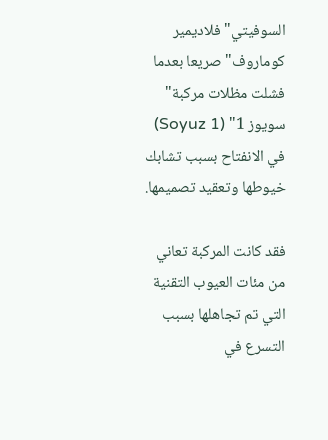السوفيتي" فلاديمير كوماروف" صريعا بعدما فشلت مظلات مركبة" سويوز 1" (Soyuz 1) في الانفتاح بسبب تشابك خيوطها وتعقيد تصميمها.

فقد كانت المركبة تعاني من مئات العيوب التقنية التي تم تجاهلها بسبب التسرع في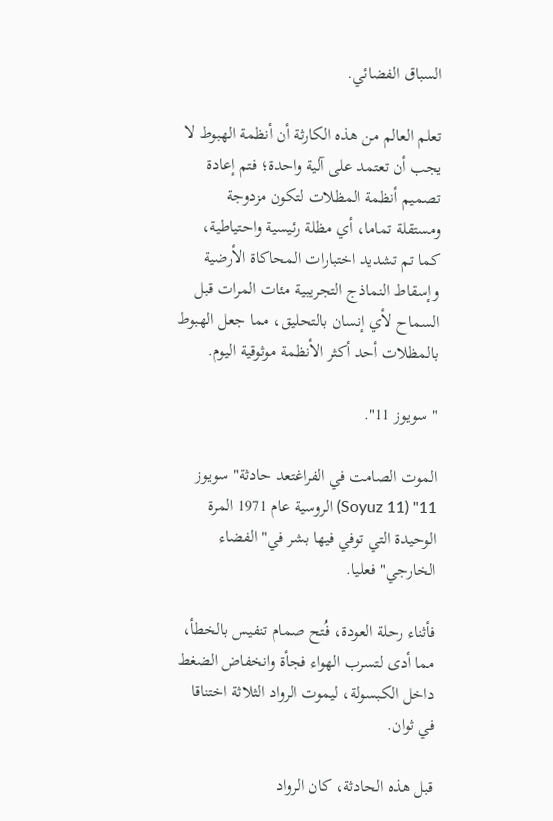السباق الفضائي.

تعلم العالم من هذه الكارثة أن أنظمة الهبوط لا يجب أن تعتمد على آلية واحدة؛ فتم إعادة تصميم أنظمة المظلات لتكون مزدوجة ومستقلة تماما، أي مظلة رئيسية واحتياطية، كما تم تشديد اختبارات المحاكاة الأرضية وإسقاط النماذج التجريبية مئات المرات قبل السماح لأي إنسان بالتحليق، مما جعل الهبوط بالمظلات أحد أكثر الأنظمة موثوقية اليوم.

" سويوز 11".

الموت الصامت في الفراغتعد حادثة" سويوز 11" (Soyuz 11) الروسية عام 1971 المرة الوحيدة التي توفي فيها بشر في" الفضاء الخارجي" فعليا.

فأثناء رحلة العودة، فُتح صمام تنفيس بالخطأ، مما أدى لتسرب الهواء فجأة وانخفاض الضغط داخل الكبسولة، ليموت الرواد الثلاثة اختناقا في ثوان.

قبل هذه الحادثة، كان الرواد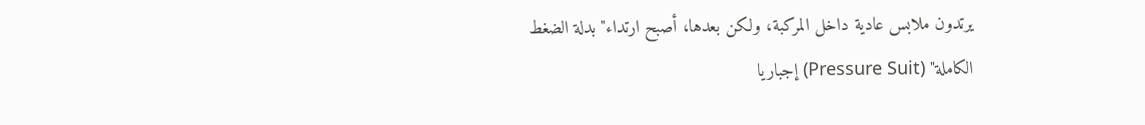يرتدون ملابس عادية داخل المركبة، ولكن بعدها، أصبح ارتداء" بدلة الضغط الكاملة" (Pressure Suit) إجباريا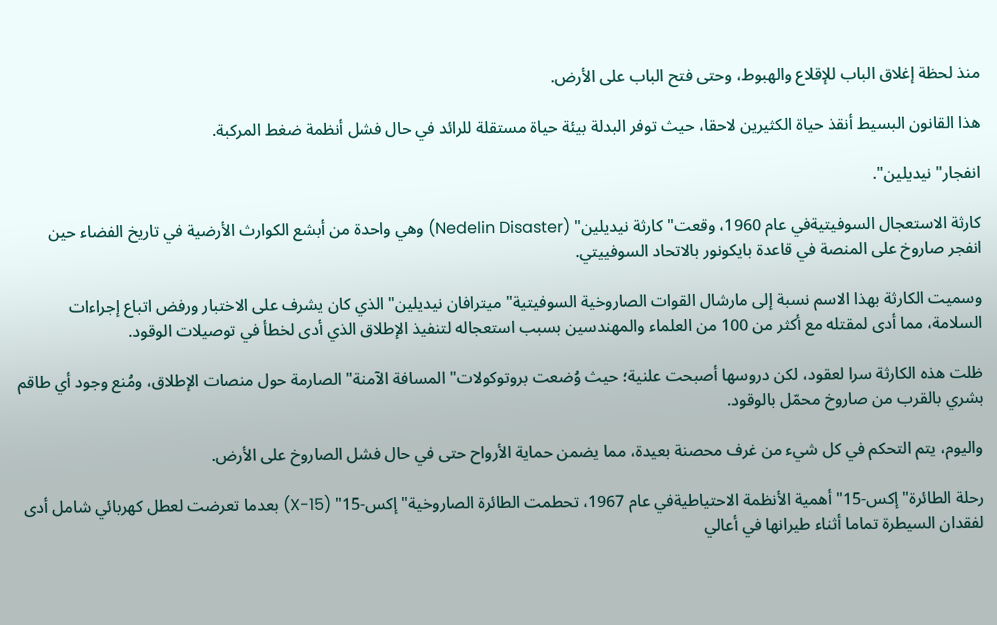منذ لحظة إغلاق الباب للإقلاع والهبوط، وحتى فتح الباب على الأرض.

هذا القانون البسيط أنقذ حياة الكثيرين لاحقا، حيث توفر البدلة بيئة حياة مستقلة للرائد في حال فشل أنظمة ضغط المركبة.

انفجار" نيديلين".

كارثة الاستعجال السوفيتيةفي عام 1960، وقعت" كارثة نيديلين" (Nedelin Disaster) وهي واحدة من أبشع الكوارث الأرضية في تاريخ الفضاء حين انفجر صاروخ على المنصة في قاعدة بايكونور بالاتحاد السوفييتي.

وسميت الكارثة بهذا الاسم نسبة إلى مارشال القوات الصاروخية السوفيتية" ميترافان نيديلين" الذي كان يشرف على الاختبار ورفض اتباع إجراءات السلامة، مما أدى لمقتله مع أكثر من 100 من العلماء والمهندسين بسبب استعجاله لتنفيذ الإطلاق الذي أدى لخطأ في توصيلات الوقود.

ظلت هذه الكارثة سرا لعقود، لكن دروسها أصبحت علنية؛ حيث وُضعت بروتوكولات" المسافة الآمنة" الصارمة حول منصات الإطلاق، ومُنع وجود أي طاقم بشري بالقرب من صاروخ محمّل بالوقود.

واليوم، يتم التحكم في كل شيء من غرف محصنة بعيدة، مما يضمن حماية الأرواح حتى في حال فشل الصاروخ على الأرض.

رحلة الطائرة" إكس-15" أهمية الأنظمة الاحتياطيةفي عام 1967، تحطمت الطائرة الصاروخية" إكس-15" (X-15) بعدما تعرضت لعطل كهربائي شامل أدى لفقدان السيطرة تماما أثناء طيرانها في أعالي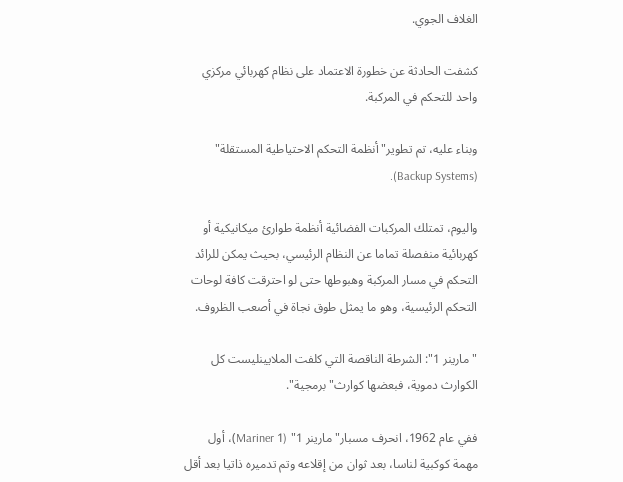الغلاف الجوي.

كشفت الحادثة عن خطورة الاعتماد على نظام كهربائي مركزي واحد للتحكم في المركبة.

وبناء عليه، تم تطوير" أنظمة التحكم الاحتياطية المستقلة" (Backup Systems).

واليوم، تمتلك المركبات الفضائية أنظمة طوارئ ميكانيكية أو كهربائية منفصلة تماما عن النظام الرئيسي، بحيث يمكن للرائد التحكم في مسار المركبة وهبوطها حتى لو احترقت كافة لوحات التحكم الرئيسية، وهو ما يمثل طوق نجاة في أصعب الظروف.

" مارينر 1": الشرطة الناقصة التي كلفت الملايينليست كل الكوارث دموية، فبعضها كوارث" برمجية".

ففي عام 1962، انحرف مسبار" مارينر 1" (Mariner 1)، أول مهمة كوكبية لناسا، بعد ثوان من إقلاعه وتم تدميره ذاتيا بعد أقل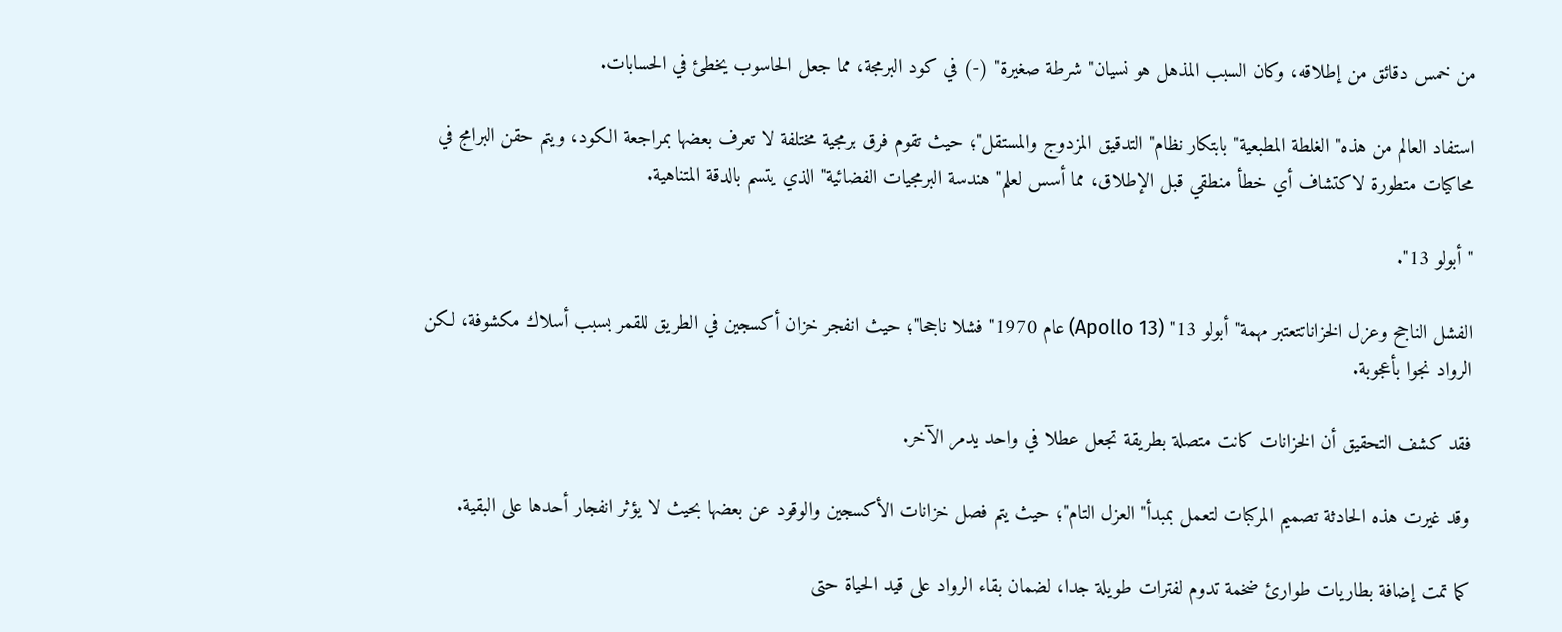من خمس دقائق من إطلاقه، وكان السبب المذهل هو نسيان" شرطة صغيرة" (-) في كود البرمجة، مما جعل الحاسوب يخطئ في الحسابات.

استفاد العالم من هذه" الغلطة المطبعية" بابتكار نظام" التدقيق المزدوج والمستقل"؛ حيث تقوم فرق برمجية مختلفة لا تعرف بعضها بمراجعة الكود، ويتم حقن البرامج في محاكيات متطورة لاكتشاف أي خطأ منطقي قبل الإطلاق، مما أسس لعلم" هندسة البرمجيات الفضائية" الذي يتسم بالدقة المتناهية.

" أبولو 13".

الفشل الناجح وعزل الخزاناتتعتبر مهمة" أبولو 13" (Apollo 13) عام 1970" فشلا ناجحا"؛ حيث انفجر خزان أكسجين في الطريق للقمر بسبب أسلاك مكشوفة، لكن الرواد نجوا بأعجوبة.

فقد كشف التحقيق أن الخزانات كانت متصلة بطريقة تجعل عطلا في واحد يدمر الآخر.

وقد غيرت هذه الحادثة تصميم المركبات لتعمل بمبدأ" العزل التام"؛ حيث يتم فصل خزانات الأكسجين والوقود عن بعضها بحيث لا يؤثر انفجار أحدها على البقية.

كما تمت إضافة بطاريات طوارئ ضخمة تدوم لفترات طويلة جدا، لضمان بقاء الرواد على قيد الحياة حتى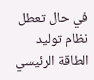في حال تعطل نظام توليد الطاقة الرئيسي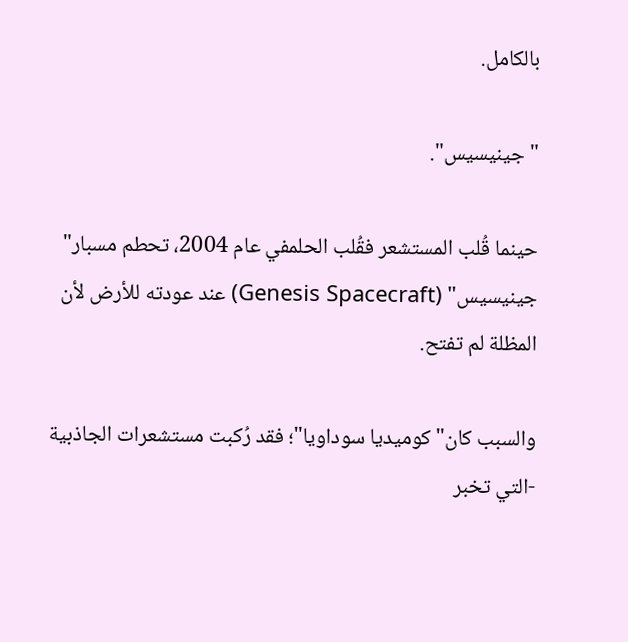بالكامل.

" جينيسيس".

حينما قُلب المستشعر فقُلب الحلمفي عام 2004، تحطم مسبار" جينيسيس" (Genesis Spacecraft) عند عودته للأرض لأن المظلة لم تفتح.

والسبب كان" كوميديا سوداويا"؛ فقد رُكبت مستشعرات الجاذبية -التي تخبر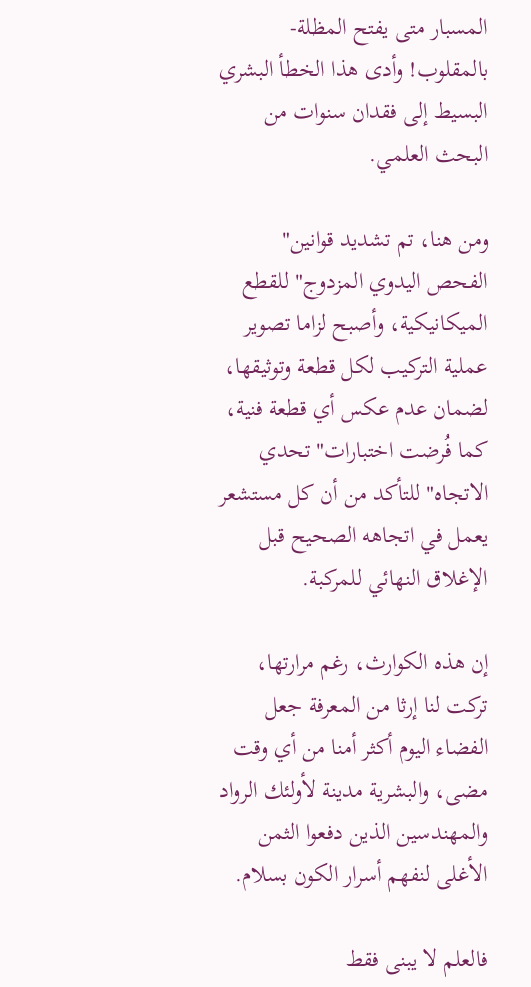المسبار متى يفتح المظلة- بالمقلوب! وأدى هذا الخطأ البشري البسيط إلى فقدان سنوات من البحث العلمي.

ومن هنا، تم تشديد قوانين" الفحص اليدوي المزدوج" للقطع الميكانيكية، وأصبح لزاما تصوير عملية التركيب لكل قطعة وتوثيقها، لضمان عدم عكس أي قطعة فنية، كما فُرضت اختبارات" تحدي الاتجاه" للتأكد من أن كل مستشعر يعمل في اتجاهه الصحيح قبل الإغلاق النهائي للمركبة.

إن هذه الكوارث، رغم مرارتها، تركت لنا إرثا من المعرفة جعل الفضاء اليوم أكثر أمنا من أي وقت مضى، والبشرية مدينة لأولئك الرواد والمهندسين الذين دفعوا الثمن الأغلى لنفهم أسرار الكون بسلام.

فالعلم لا يبنى فقط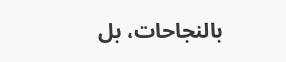بالنجاحات، بل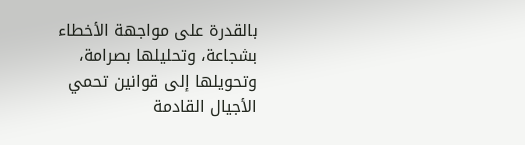بالقدرة على مواجهة الأخطاء بشجاعة، وتحليلها بصرامة، وتحويلها إلى قوانين تحمي الأجيال القادمة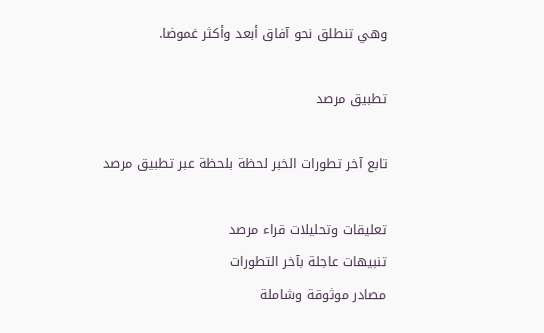وهي تنطلق نحو آفاق أبعد وأكثر غموضا.

تطبيق مرصد

تابع آخر تطورات الخبر لحظة بلحظة عبر تطبيق مرصد

تعليقات وتحليلات قراء مرصد
تنبيهات عاجلة بآخر التطورات
مصادر موثوقة وشاملة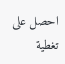احصل على تغطية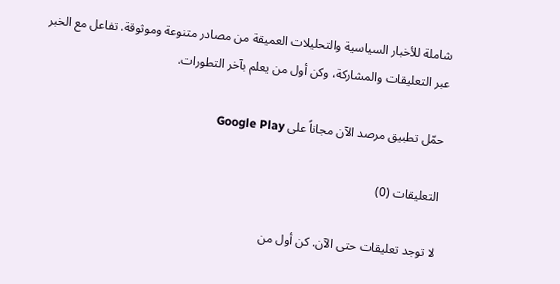شاملة للأخبار السياسية والتحليلات العميقة من مصادر متنوعة وموثوقة. تفاعل مع الخبر عبر التعليقات والمشاركة، وكن أول من يعلم بآخر التطورات.

حمّل تطبيق مرصد الآن مجاناً على Google Play

التعليقات (0)

لا توجد تعليقات حتى الآن. كن أول من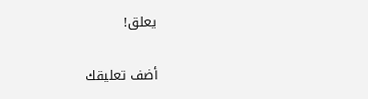يعلق!

أضف تعليقك